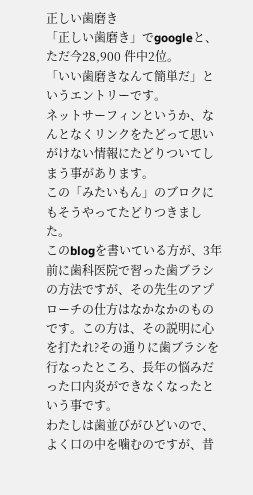正しい歯磨き
「正しい歯磨き」でgoogleと、ただ今28,900 件中2位。
「いい歯磨きなんて簡単だ」というエントリーです。
ネットサーフィンというか、なんとなくリンクをたどって思いがけない情報にたどりついてしまう事があります。
この「みたいもん」のブロクにもそうやってたどりつきました。
このblogを書いている方が、3年前に歯科医院で習った歯ブラシの方法ですが、その先生のアプローチの仕方はなかなかのものです。この方は、その説明に心を打たれ?その通りに歯ブラシを行なったところ、長年の悩みだった口内炎ができなくなったという事です。
わたしは歯並びがひどいので、よく口の中を噛むのですが、昔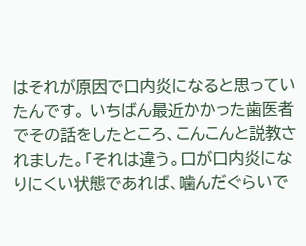はそれが原因で口内炎になると思っていたんです。 いちばん最近かかった歯医者でその話をしたところ、こんこんと説教されました。「それは違う。口が口内炎になりにくい状態であれば、噛んだぐらいで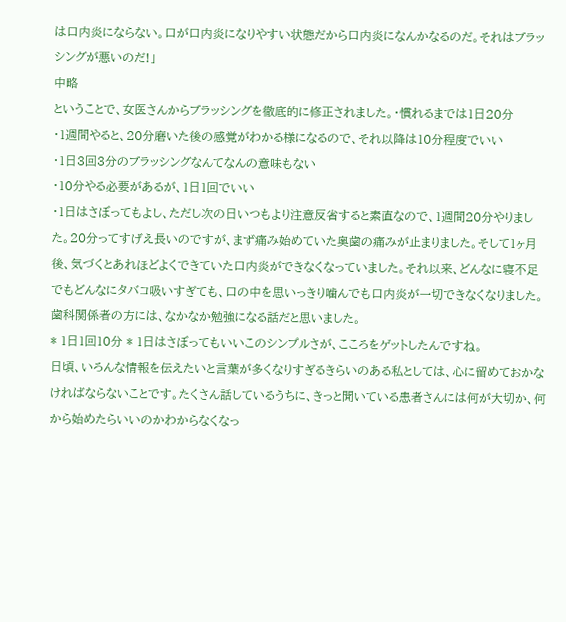は口内炎にならない。口が口内炎になりやすい状態だから口内炎になんかなるのだ。それはブラッシングが悪いのだ!」
中略
ということで、女医さんからブラッシングを徹底的に修正されました。・慣れるまでは1日20分
・1週間やると、20分磨いた後の感覚がわかる様になるので、それ以降は10分程度でいい
・1日3回3分のブラッシングなんてなんの意味もない
・10分やる必要があるが、1日1回でいい
・1日はさぼってもよし、ただし次の日いつもより注意反省すると素直なので、1週間20分やりました。20分ってすげえ長いのですが、まず痛み始めていた奥歯の痛みが止まりました。そして1ヶ月後、気づくとあれほどよくできていた口内炎ができなくなっていました。それ以来、どんなに寝不足でもどんなにタバコ吸いすぎても、口の中を思いっきり噛んでも口内炎が一切できなくなりました。
歯科関係者の方には、なかなか勉強になる話だと思いました。
* 1日1回10分 * 1日はさぼってもいいこのシンプルさが、こころをゲットしたんですね。
日頃、いろんな情報を伝えたいと言葉が多くなりすぎるきらいのある私としては、心に留めておかなければならないことです。たくさん話しているうちに、きっと聞いている患者さんには何が大切か、何から始めたらいいのかわからなくなっ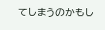てしまうのかもし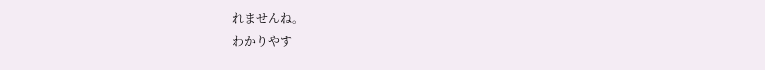れませんね。
わかりやす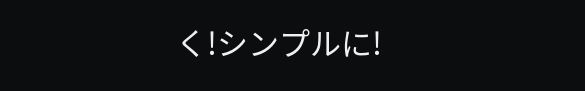く!シンプルに!